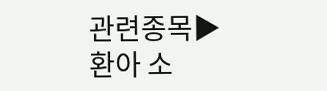관련종목▶
환아 소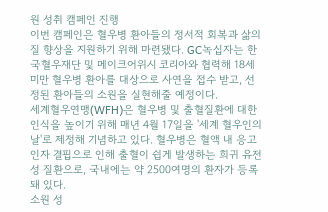원 성취 캠페인 진행
이번 캠페인은 혈우병 환아들의 정서적 회복과 삶의 질 향상을 지원하기 위해 마련됐다. GC녹십자는 한국혈우재단 및 메이크어위시 코리아와 협력해 18세 미만 혈우병 환아를 대상으로 사연을 접수 받고, 선정된 환아들의 소원을 실현해줄 예정이다.
세계혈우연맹(WFH)은 혈우병 및 출혈질환에 대한 인식을 높이기 위해 매년 4월 17일을 '세계 혈우인의 날'로 제정해 기념하고 있다. 혈우병은 혈액 내 응고인자 결핍으로 인해 출혈이 쉽게 발생하는 희귀 유전성 질환으로, 국내에는 약 2500여명의 환자가 등록돼 있다.
소원 성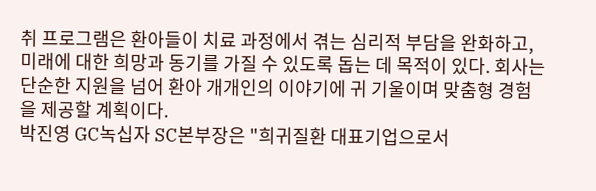취 프로그램은 환아들이 치료 과정에서 겪는 심리적 부담을 완화하고, 미래에 대한 희망과 동기를 가질 수 있도록 돕는 데 목적이 있다. 회사는 단순한 지원을 넘어 환아 개개인의 이야기에 귀 기울이며 맞춤형 경험을 제공할 계획이다.
박진영 GC녹십자 SC본부장은 "희귀질환 대표기업으로서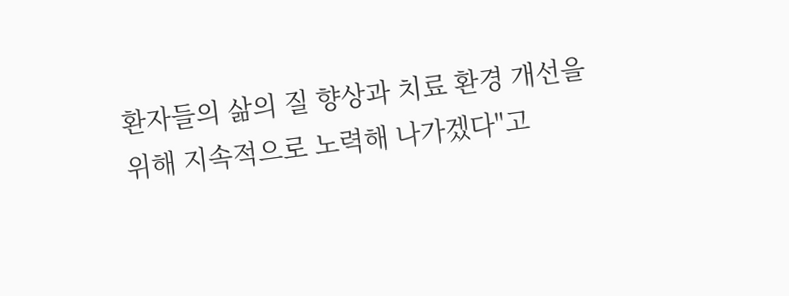환자들의 삶의 질 향상과 치료 환경 개선을 위해 지속적으로 노력해 나가겠다"고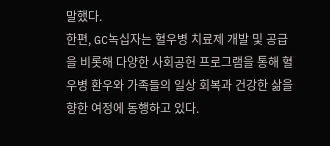말했다.
한편, GC녹십자는 혈우병 치료제 개발 및 공급을 비롯해 다양한 사회공헌 프로그램을 통해 혈우병 환우와 가족들의 일상 회복과 건강한 삶을 향한 여정에 동행하고 있다.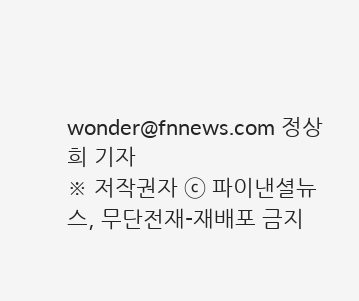wonder@fnnews.com 정상희 기자
※ 저작권자 ⓒ 파이낸셜뉴스, 무단전재-재배포 금지